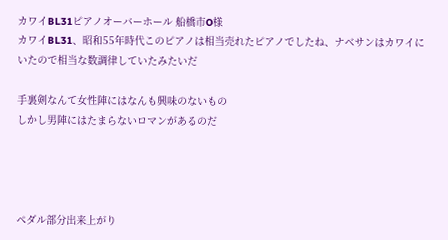カワイBL31ピアノオーバーホール 船橋市O様
カワイBL31、昭和55年時代このピアノは相当売れたピアノでしたね、ナベサンはカワイにいたので相当な数調律していたみたいだ

手裏剣なんて女性陣にはなんも興味のないもの
しかし男陣にはたまらないロマンがあるのだ




ペダル部分出来上がり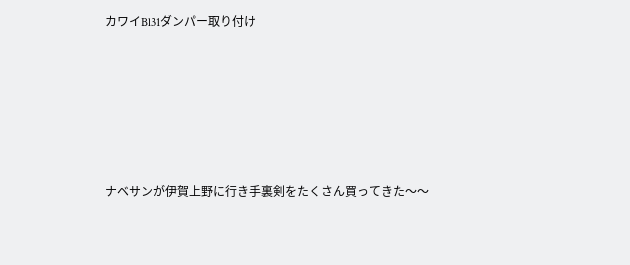カワイBl31ダンパー取り付け






ナベサンが伊賀上野に行き手裏剣をたくさん買ってきた〜〜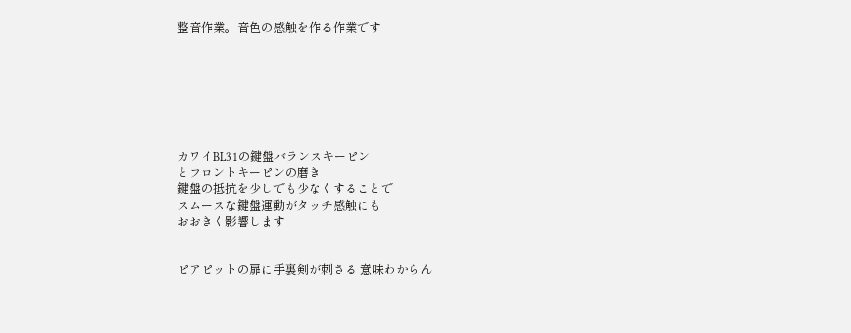整音作業。音色の感触を作る作業です







カワイBL31の鍵盤バランスキーピン
とフロントキーピンの磨き
鍵盤の抵抗を少しでも少なくすることで
スムースな鍵盤運動がタッチ感触にも
おおきく影響します


ピアピットの扉に手裏剣が刺さる 意味わからん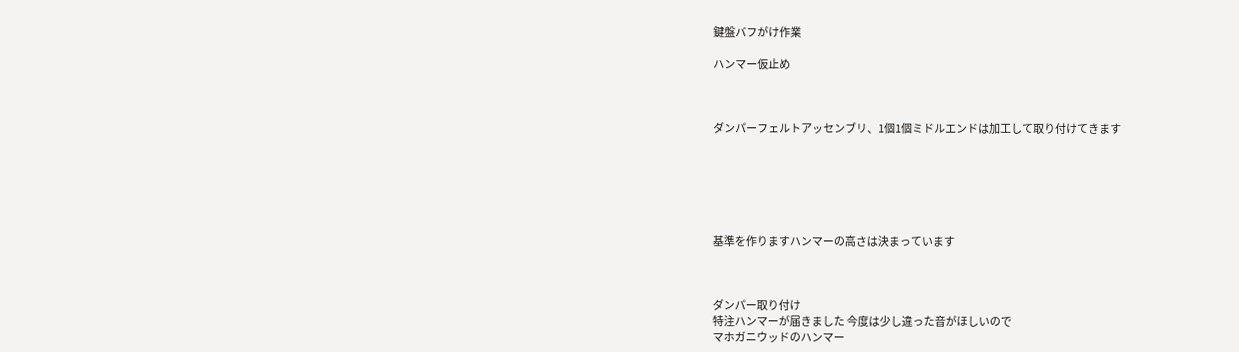鍵盤バフがけ作業

ハンマー仮止め



ダンパーフェルトアッセンブリ、1個1個ミドルエンドは加工して取り付けてきます






基準を作りますハンマーの高さは決まっています



ダンパー取り付け
特注ハンマーが届きました 今度は少し違った音がほしいので
マホガニウッドのハンマー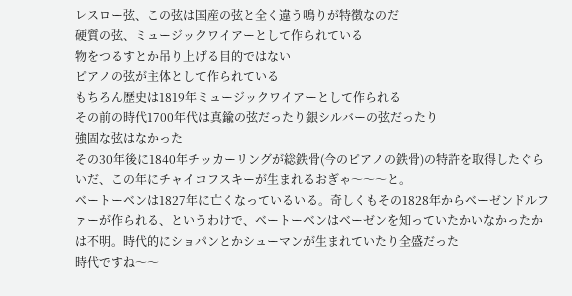レスロー弦、この弦は国産の弦と全く違う鳴りが特徴なのだ
硬質の弦、ミュージックワイアーとして作られている
物をつるすとか吊り上げる目的ではない
ピアノの弦が主体として作られている
もちろん歴史は1819年ミュージックワイアーとして作られる
その前の時代1700年代は真鍮の弦だったり銀シルバーの弦だったり
強固な弦はなかった
その30年後に1840年チッカーリングが総鉄骨(今のピアノの鉄骨)の特許を取得したぐらいだ、この年にチャイコフスキーが生まれるおぎゃ〜〜〜と。
ベートーベンは1827年に亡くなっているいる。奇しくもその1828年からベーゼンドルファーが作られる、というわけで、ベートーベンはベーゼンを知っていたかいなかったかは不明。時代的にショパンとかシューマンが生まれていたり全盛だった
時代ですね〜〜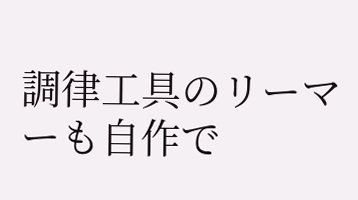調律工具のリーマーも自作で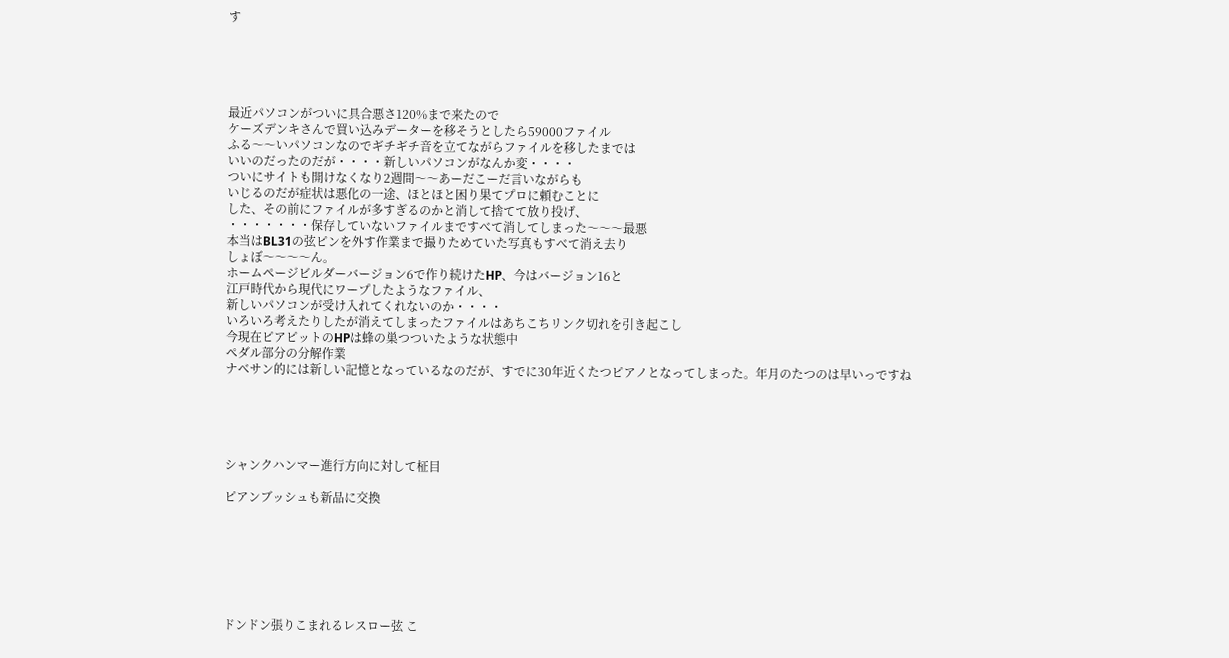す





最近パソコンがついに具合悪さ120%まで来たので
ケーズデンキさんで買い込みデーターを移そうとしたら59000ファイル
ふる〜〜いパソコンなのでギチギチ音を立てながらファイルを移したまでは
いいのだったのだが・・・・新しいパソコンがなんか変・・・・
ついにサイトも開けなくなり2週間〜〜あーだこーだ言いながらも
いじるのだが症状は悪化の一途、ほとほと困り果てプロに頼むことに
した、その前にファイルが多すぎるのかと消して捨てて放り投げ、
・・・・・・・保存していないファイルまですべて消してしまった〜〜〜最悪
本当はBL31の弦ピンを外す作業まで撮りためていた写真もすべて消え去り
しょぼ〜〜〜〜ん。
ホームページビルダーバージョン6で作り続けたHP、今はバージョン16と
江戸時代から現代にワープしたようなファイル、
新しいパソコンが受け入れてくれないのか・・・・
いろいろ考えたりしたが消えてしまったファイルはあちこちリンク切れを引き起こし
今現在ピアピットのHPは蜂の巣つついたような状態中
ペダル部分の分解作業
ナベサン的には新しい記憶となっているなのだが、すでに30年近くたつピアノとなってしまった。年月のたつのは早いっですね





シャンクハンマー進行方向に対して柾目

ピアンブッシュも新品に交換







ドンドン張りこまれるレスロー弦 こ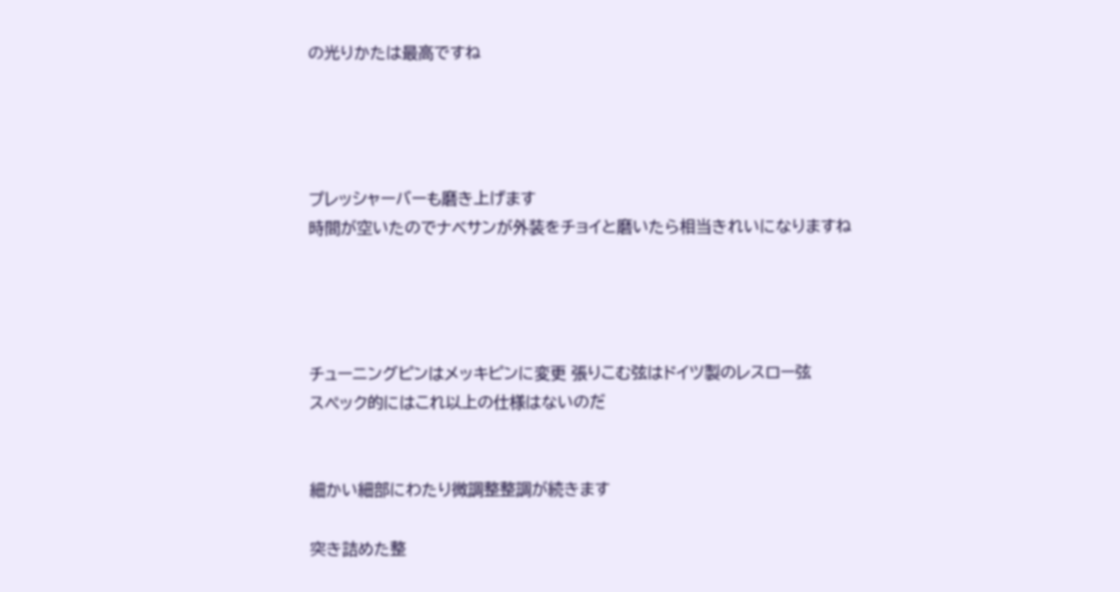の光りかたは最高ですね




プレッシャーバーも磨き上げます
時間が空いたのでナベサンが外装をチョイと磨いたら相当きれいになりますね




チューニングピンはメッキピンに変更 張りこむ弦はドイツ製のレスロー弦
スペック的にはこれ以上の仕様はないのだ


細かい細部にわたり微調整整調が続きます

突き詰めた整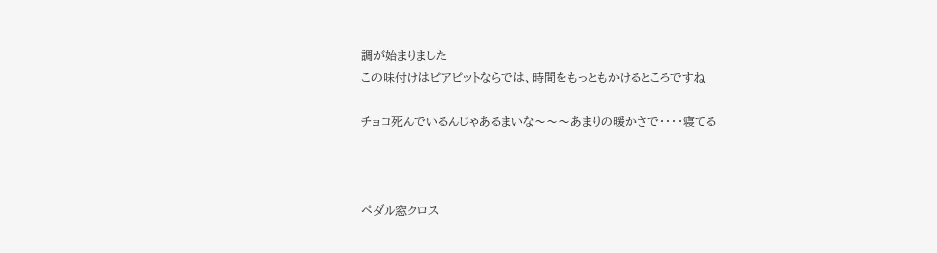調が始まりました
この味付けはピアピットならでは、時間をもっともかけるところですね

チョコ死んでいるんじゃあるまいな〜〜〜あまりの暖かさで・・・・寝てる



ペダル窓クロス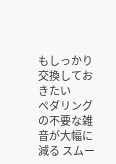もしっかり交換しておきたい
ペダリングの不要な雑音が大幅に減る スムー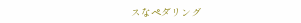スなペダリング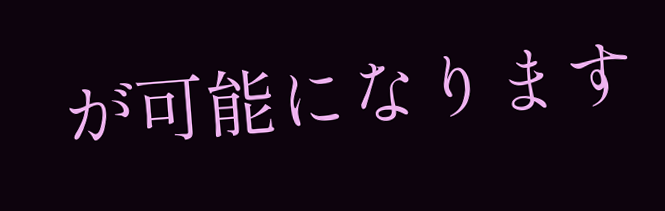が可能になります